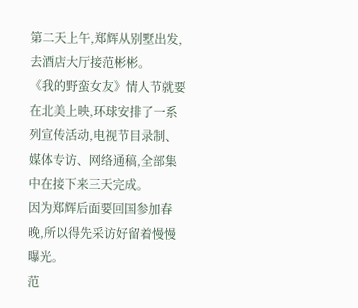第二天上午,郑辉从别墅出发,去酒店大厅接范彬彬。
《我的野蛮女友》情人节就要在北美上映,环球安排了一系列宣传活动,电视节目录制、媒体专访、网络通稿,全部集中在接下来三天完成。
因为郑辉后面要回国参加春晚,所以得先采访好留着慢慢曝光。
范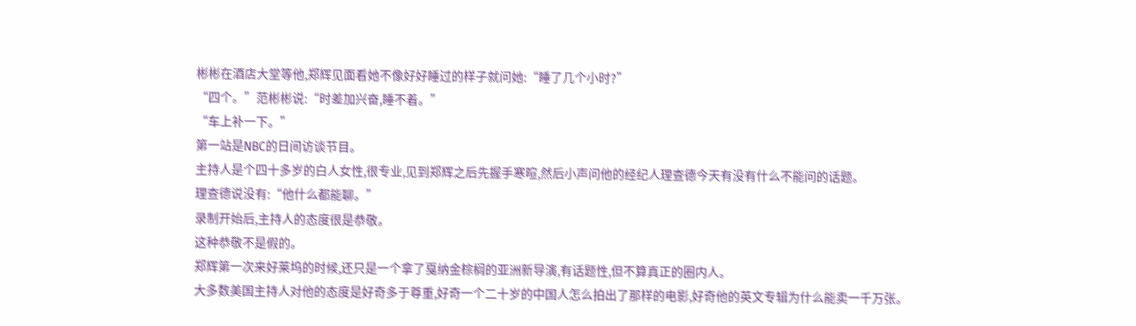彬彬在酒店大堂等他,郑辉见面看她不像好好睡过的样子就问她:“睡了几个小时?”
“四个。”范彬彬说:“时差加兴奋,睡不着。”
“车上补一下。”
第一站是NBC的日间访谈节目。
主持人是个四十多岁的白人女性,很专业,见到郑辉之后先握手寒暄,然后小声问他的经纪人理查德今天有没有什么不能问的话题。
理查德说没有:“他什么都能聊。”
录制开始后,主持人的态度很是恭敬。
这种恭敬不是假的。
郑辉第一次来好莱坞的时候,还只是一个拿了戛纳金棕榈的亚洲新导演,有话题性,但不算真正的圈内人。
大多数美国主持人对他的态度是好奇多于尊重,好奇一个二十岁的中国人怎么拍出了那样的电影,好奇他的英文专辑为什么能卖一千万张。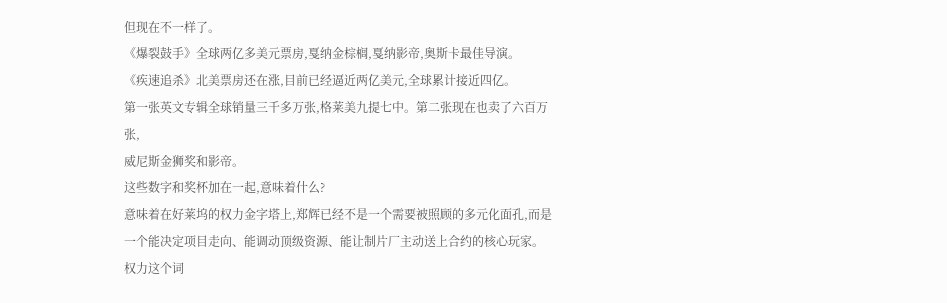但现在不一样了。
《爆裂鼓手》全球两亿多美元票房,戛纳金棕榈,戛纳影帝,奥斯卡最佳导演。
《疾速追杀》北美票房还在涨,目前已经逼近两亿美元,全球累计接近四亿。
第一张英文专辑全球销量三千多万张,格莱美九提七中。第二张现在也卖了六百万张,
威尼斯金狮奖和影帝。
这些数字和奖杯加在一起,意味着什么?
意味着在好莱坞的权力金字塔上,郑辉已经不是一个需要被照顾的多元化面孔,而是一个能决定项目走向、能调动顶级资源、能让制片厂主动送上合约的核心玩家。
权力这个词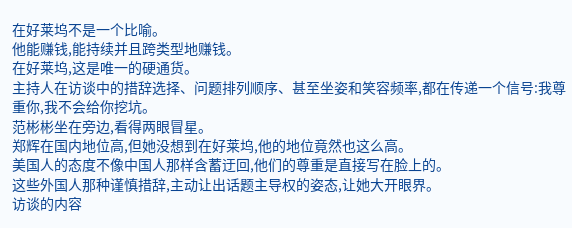在好莱坞不是一个比喻。
他能赚钱,能持续并且跨类型地赚钱。
在好莱坞,这是唯一的硬通货。
主持人在访谈中的措辞选择、问题排列顺序、甚至坐姿和笑容频率,都在传递一个信号:我尊重你,我不会给你挖坑。
范彬彬坐在旁边,看得两眼冒星。
郑辉在国内地位高,但她没想到在好莱坞,他的地位竟然也这么高。
美国人的态度不像中国人那样含蓄迂回,他们的尊重是直接写在脸上的。
这些外国人那种谨慎措辞,主动让出话题主导权的姿态,让她大开眼界。
访谈的内容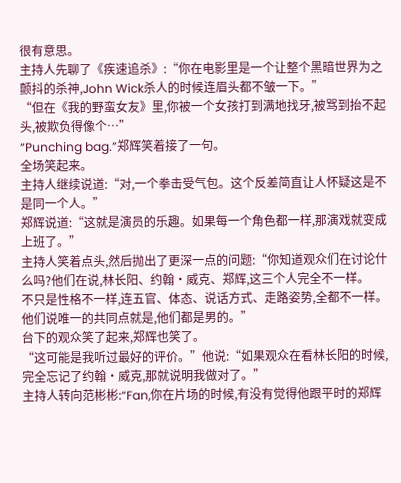很有意思。
主持人先聊了《疾速追杀》:“你在电影里是一个让整个黑暗世界为之颤抖的杀神,John Wick杀人的时候连眉头都不皱一下。”
“但在《我的野蛮女友》里,你被一个女孩打到满地找牙,被骂到抬不起头,被欺负得像个…”
“Punching bag.”郑辉笑着接了一句。
全场笑起来。
主持人继续说道:“对,一个拳击受气包。这个反差简直让人怀疑这是不是同一个人。”
郑辉说道:“这就是演员的乐趣。如果每一个角色都一样,那演戏就变成上班了。”
主持人笑着点头,然后抛出了更深一点的问题:“你知道观众们在讨论什么吗?他们在说,林长阳、约翰·威克、郑辉,这三个人完全不一样。
不只是性格不一样,连五官、体态、说话方式、走路姿势,全都不一样。他们说唯一的共同点就是,他们都是男的。”
台下的观众笑了起来,郑辉也笑了。
“这可能是我听过最好的评价。”他说:“如果观众在看林长阳的时候,完全忘记了约翰·威克,那就说明我做对了。”
主持人转向范彬彬:“Fan,你在片场的时候,有没有觉得他跟平时的郑辉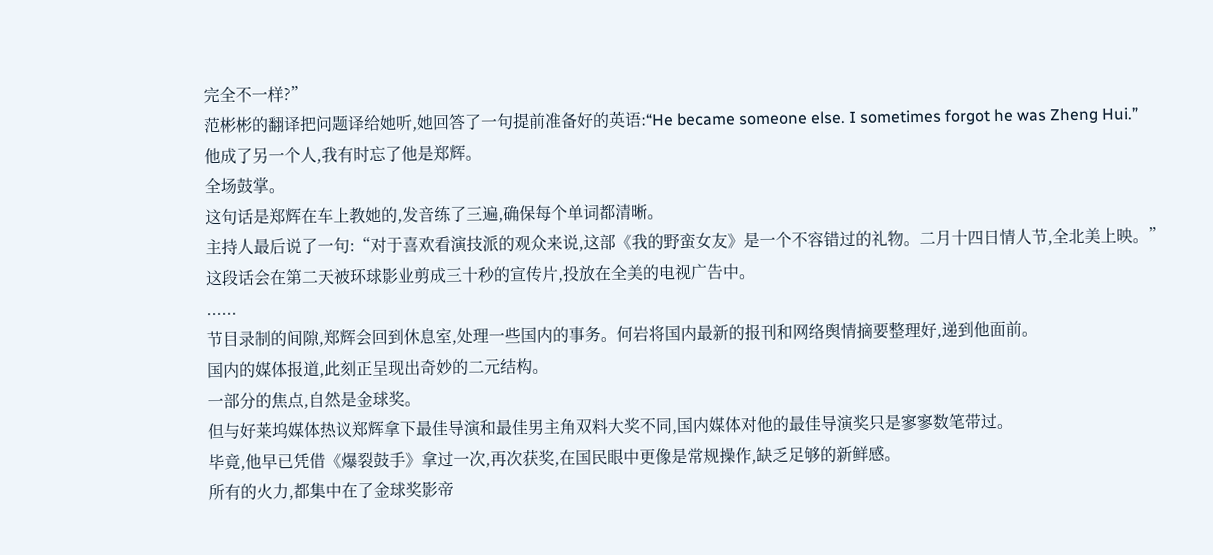完全不一样?”
范彬彬的翻译把问题译给她听,她回答了一句提前准备好的英语:“He became someone else. I sometimes forgot he was Zheng Hui.”
他成了另一个人,我有时忘了他是郑辉。
全场鼓掌。
这句话是郑辉在车上教她的,发音练了三遍,确保每个单词都清晰。
主持人最后说了一句:“对于喜欢看演技派的观众来说,这部《我的野蛮女友》是一个不容错过的礼物。二月十四日情人节,全北美上映。”
这段话会在第二天被环球影业剪成三十秒的宣传片,投放在全美的电视广告中。
......
节目录制的间隙,郑辉会回到休息室,处理一些国内的事务。何岩将国内最新的报刊和网络舆情摘要整理好,递到他面前。
国内的媒体报道,此刻正呈现出奇妙的二元结构。
一部分的焦点,自然是金球奖。
但与好莱坞媒体热议郑辉拿下最佳导演和最佳男主角双料大奖不同,国内媒体对他的最佳导演奖只是寥寥数笔带过。
毕竟,他早已凭借《爆裂鼓手》拿过一次,再次获奖,在国民眼中更像是常规操作,缺乏足够的新鲜感。
所有的火力,都集中在了金球奖影帝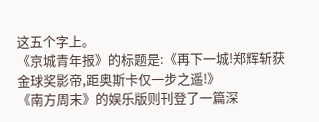这五个字上。
《京城青年报》的标题是:《再下一城!郑辉斩获金球奖影帝,距奥斯卡仅一步之遥!》
《南方周末》的娱乐版则刊登了一篇深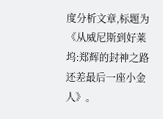度分析文章,标题为《从威尼斯到好莱坞:郑辉的封神之路还差最后一座小金人》。